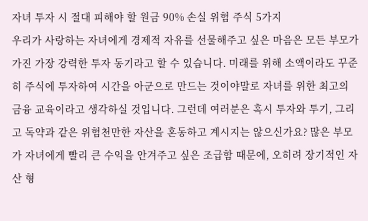자녀 투자 시 절대 피해야 할 원금 90% 손실 위험 주식 5가지
우리가 사랑하는 자녀에게 경제적 자유를 선물해주고 싶은 마음은 모든 부모가 가진 가장 강력한 투자 동기라고 할 수 있습니다. 미래를 위해 소액이라도 꾸준히 주식에 투자하여 시간을 아군으로 만드는 것이야말로 자녀를 위한 최고의 금융 교육이라고 생각하실 것입니다. 그런데 여러분은 혹시 투자와 투기, 그리고 독약과 같은 위험천만한 자산을 혼동하고 계시지는 않으신가요? 많은 부모가 자녀에게 빨리 큰 수익을 안겨주고 싶은 조급함 때문에, 오히려 장기적인 자산 형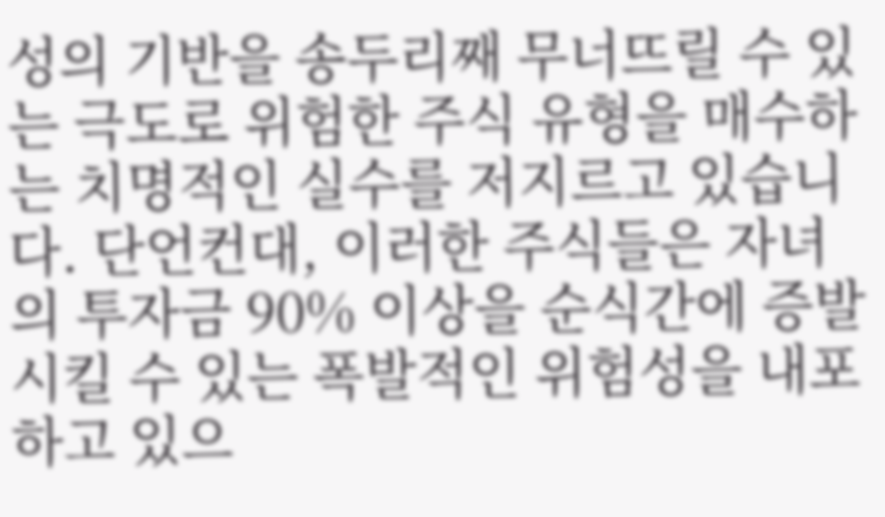성의 기반을 송두리째 무너뜨릴 수 있는 극도로 위험한 주식 유형을 매수하는 치명적인 실수를 저지르고 있습니다. 단언컨대, 이러한 주식들은 자녀의 투자금 90% 이상을 순식간에 증발시킬 수 있는 폭발적인 위험성을 내포하고 있으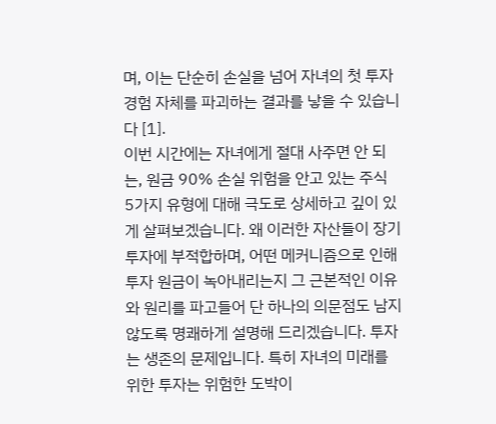며, 이는 단순히 손실을 넘어 자녀의 첫 투자 경험 자체를 파괴하는 결과를 낳을 수 있습니다 [1].
이번 시간에는 자녀에게 절대 사주면 안 되는, 원금 90% 손실 위험을 안고 있는 주식 5가지 유형에 대해 극도로 상세하고 깊이 있게 살펴보겠습니다. 왜 이러한 자산들이 장기 투자에 부적합하며, 어떤 메커니즘으로 인해 투자 원금이 녹아내리는지 그 근본적인 이유와 원리를 파고들어 단 하나의 의문점도 남지 않도록 명쾌하게 설명해 드리겠습니다. 투자는 생존의 문제입니다. 특히 자녀의 미래를 위한 투자는 위험한 도박이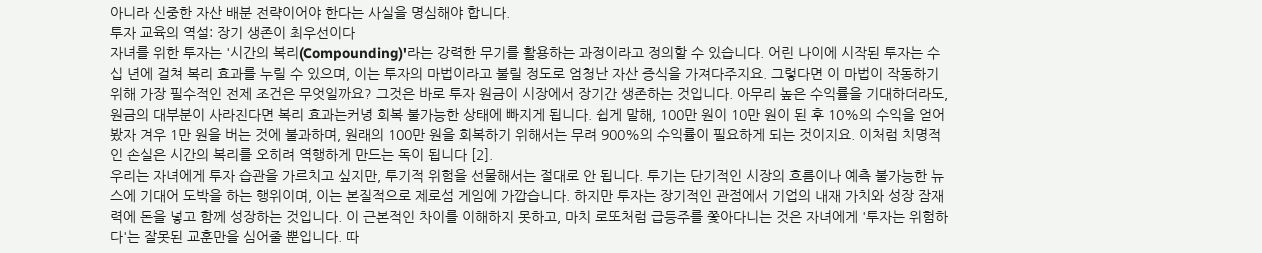아니라 신중한 자산 배분 전략이어야 한다는 사실을 명심해야 합니다.
투자 교육의 역설: 장기 생존이 최우선이다
자녀를 위한 투자는 '시간의 복리(Compounding)'라는 강력한 무기를 활용하는 과정이라고 정의할 수 있습니다. 어린 나이에 시작된 투자는 수십 년에 걸쳐 복리 효과를 누릴 수 있으며, 이는 투자의 마법이라고 불릴 정도로 엄청난 자산 증식을 가져다주지요. 그렇다면 이 마법이 작동하기 위해 가장 필수적인 전제 조건은 무엇일까요? 그것은 바로 투자 원금이 시장에서 장기간 생존하는 것입니다. 아무리 높은 수익률을 기대하더라도, 원금의 대부분이 사라진다면 복리 효과는커녕 회복 불가능한 상태에 빠지게 됩니다. 쉽게 말해, 100만 원이 10만 원이 된 후 10%의 수익을 얻어봤자 겨우 1만 원을 버는 것에 불과하며, 원래의 100만 원을 회복하기 위해서는 무려 900%의 수익률이 필요하게 되는 것이지요. 이처럼 치명적인 손실은 시간의 복리를 오히려 역행하게 만드는 독이 됩니다 [2].
우리는 자녀에게 투자 습관을 가르치고 싶지만, 투기적 위험을 선물해서는 절대로 안 됩니다. 투기는 단기적인 시장의 흐름이나 예측 불가능한 뉴스에 기대어 도박을 하는 행위이며, 이는 본질적으로 제로섬 게임에 가깝습니다. 하지만 투자는 장기적인 관점에서 기업의 내재 가치와 성장 잠재력에 돈을 넣고 함께 성장하는 것입니다. 이 근본적인 차이를 이해하지 못하고, 마치 로또처럼 급등주를 쫓아다니는 것은 자녀에게 '투자는 위험하다'는 잘못된 교훈만을 심어줄 뿐입니다. 따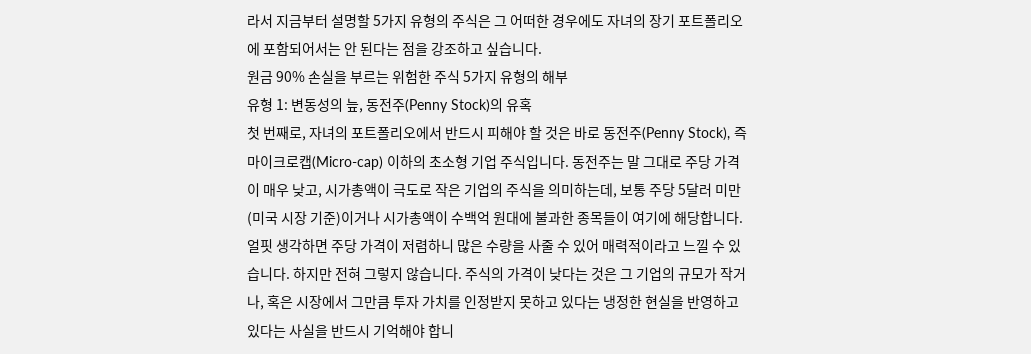라서 지금부터 설명할 5가지 유형의 주식은 그 어떠한 경우에도 자녀의 장기 포트폴리오에 포함되어서는 안 된다는 점을 강조하고 싶습니다.
원금 90% 손실을 부르는 위험한 주식 5가지 유형의 해부
유형 1: 변동성의 늪, 동전주(Penny Stock)의 유혹
첫 번째로, 자녀의 포트폴리오에서 반드시 피해야 할 것은 바로 동전주(Penny Stock), 즉 마이크로캡(Micro-cap) 이하의 초소형 기업 주식입니다. 동전주는 말 그대로 주당 가격이 매우 낮고, 시가총액이 극도로 작은 기업의 주식을 의미하는데, 보통 주당 5달러 미만(미국 시장 기준)이거나 시가총액이 수백억 원대에 불과한 종목들이 여기에 해당합니다. 얼핏 생각하면 주당 가격이 저렴하니 많은 수량을 사줄 수 있어 매력적이라고 느낄 수 있습니다. 하지만 전혀 그렇지 않습니다. 주식의 가격이 낮다는 것은 그 기업의 규모가 작거나, 혹은 시장에서 그만큼 투자 가치를 인정받지 못하고 있다는 냉정한 현실을 반영하고 있다는 사실을 반드시 기억해야 합니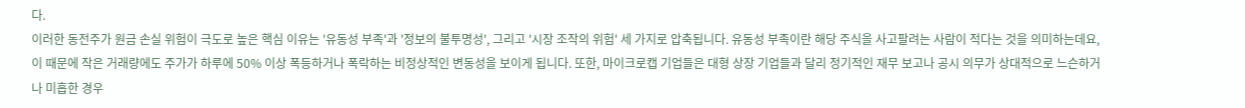다.
이러한 동전주가 원금 손실 위험이 극도로 높은 핵심 이유는 '유동성 부족'과 '정보의 불투명성', 그리고 '시장 조작의 위험' 세 가지로 압축됩니다. 유동성 부족이란 해당 주식을 사고팔려는 사람이 적다는 것을 의미하는데요, 이 때문에 작은 거래량에도 주가가 하루에 50% 이상 폭등하거나 폭락하는 비정상적인 변동성을 보이게 됩니다. 또한, 마이크로캡 기업들은 대형 상장 기업들과 달리 정기적인 재무 보고나 공시 의무가 상대적으로 느슨하거나 미흡한 경우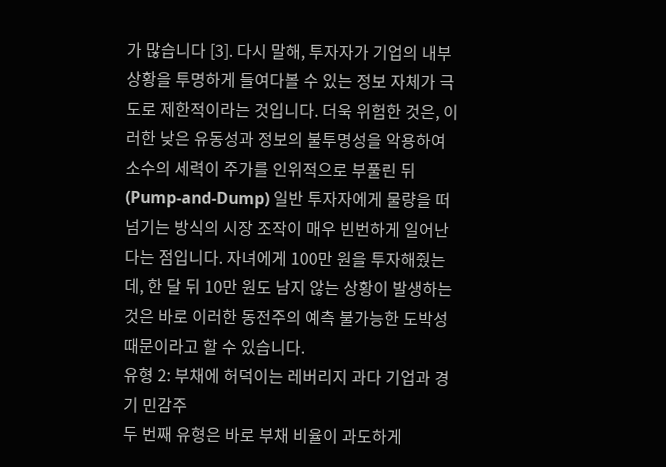가 많습니다 [3]. 다시 말해, 투자자가 기업의 내부 상황을 투명하게 들여다볼 수 있는 정보 자체가 극도로 제한적이라는 것입니다. 더욱 위험한 것은, 이러한 낮은 유동성과 정보의 불투명성을 악용하여 소수의 세력이 주가를 인위적으로 부풀린 뒤(Pump-and-Dump) 일반 투자자에게 물량을 떠넘기는 방식의 시장 조작이 매우 빈번하게 일어난다는 점입니다. 자녀에게 100만 원을 투자해줬는데, 한 달 뒤 10만 원도 남지 않는 상황이 발생하는 것은 바로 이러한 동전주의 예측 불가능한 도박성 때문이라고 할 수 있습니다.
유형 2: 부채에 허덕이는 레버리지 과다 기업과 경기 민감주
두 번째 유형은 바로 부채 비율이 과도하게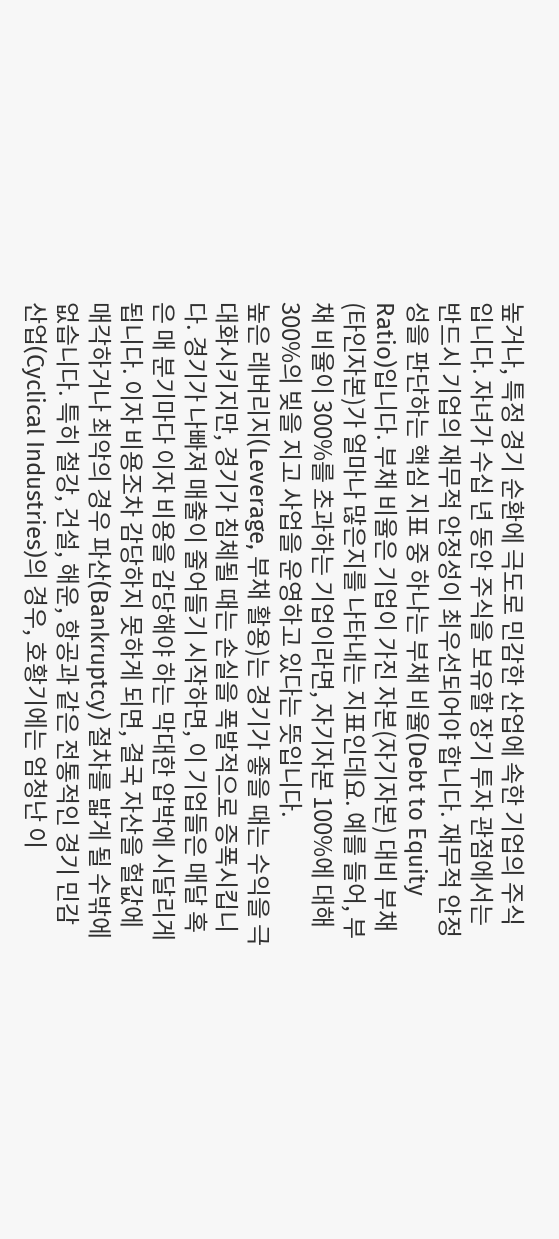높거나, 특정 경기 순환에 극도로 민감한 산업에 속한 기업의 주식입니다. 자녀가 수십 년 동안 주식을 보유할 장기 투자 관점에서는 반드시 기업의 재무적 안정성이 최우선되어야 합니다. 재무적 안정성을 판단하는 핵심 지표 중 하나는 부채 비율(Debt to Equity Ratio)입니다. 부채 비율은 기업이 가진 자본(자기자본) 대비 부채(타인자본)가 얼마나 많은지를 나타내는 지표인데요. 예를 들어, 부채 비율이 300%를 초과하는 기업이라면, 자기자본 100%에 대해 300%의 빚을 지고 사업을 운영하고 있다는 뜻입니다.
높은 레버리지(Leverage, 부채 활용)는 경기가 좋을 때는 수익을 극대화시키지만, 경기가 침체될 때는 손실을 폭발적으로 증폭시킵니다. 경기가 나빠져 매출이 줄어들기 시작하면, 이 기업들은 매달 혹은 매 분기마다 이자 비용을 감당해야 하는 막대한 압박에 시달리게 됩니다. 이자 비용조차 감당하지 못하게 되면, 결국 자산을 헐값에 매각하거나 최악의 경우 파산(Bankruptcy) 절차를 밟게 될 수밖에 없습니다. 특히 철강, 건설, 해운, 항공과 같은 전통적인 경기 민감 산업(Cyclical Industries)의 경우, 호황기에는 엄청난 이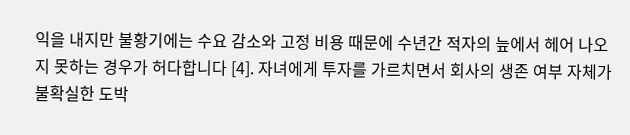익을 내지만 불황기에는 수요 감소와 고정 비용 때문에 수년간 적자의 늪에서 헤어 나오지 못하는 경우가 허다합니다 [4]. 자녀에게 투자를 가르치면서 회사의 생존 여부 자체가 불확실한 도박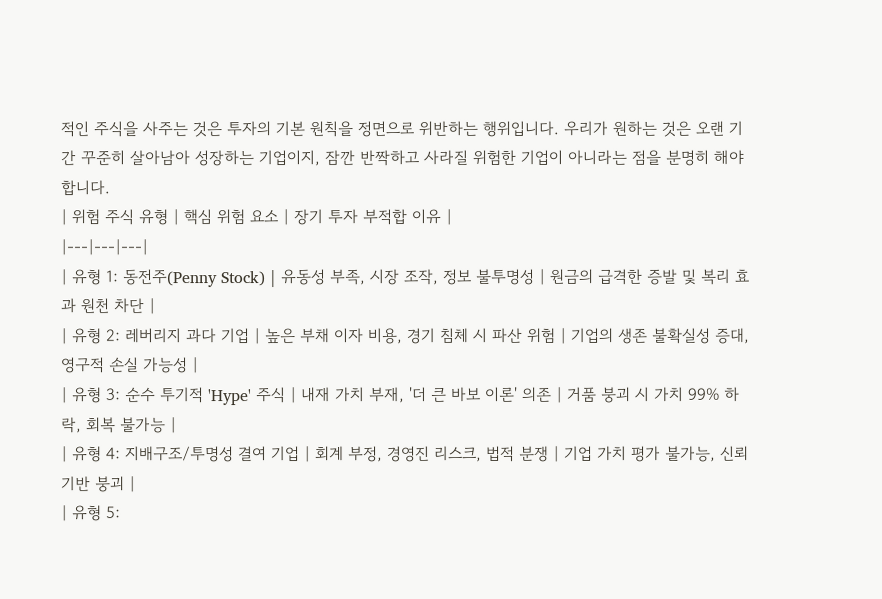적인 주식을 사주는 것은 투자의 기본 원칙을 정면으로 위반하는 행위입니다. 우리가 원하는 것은 오랜 기간 꾸준히 살아남아 성장하는 기업이지, 잠깐 반짝하고 사라질 위험한 기업이 아니라는 점을 분명히 해야 합니다.
| 위험 주식 유형 | 핵심 위험 요소 | 장기 투자 부적합 이유 |
|---|---|---|
| 유형 1: 동전주(Penny Stock) | 유동성 부족, 시장 조작, 정보 불투명성 | 원금의 급격한 증발 및 복리 효과 원천 차단 |
| 유형 2: 레버리지 과다 기업 | 높은 부채 이자 비용, 경기 침체 시 파산 위험 | 기업의 생존 불확실성 증대, 영구적 손실 가능성 |
| 유형 3: 순수 투기적 'Hype' 주식 | 내재 가치 부재, '더 큰 바보 이론' 의존 | 거품 붕괴 시 가치 99% 하락, 회복 불가능 |
| 유형 4: 지배구조/투명성 결여 기업 | 회계 부정, 경영진 리스크, 법적 분쟁 | 기업 가치 평가 불가능, 신뢰 기반 붕괴 |
| 유형 5: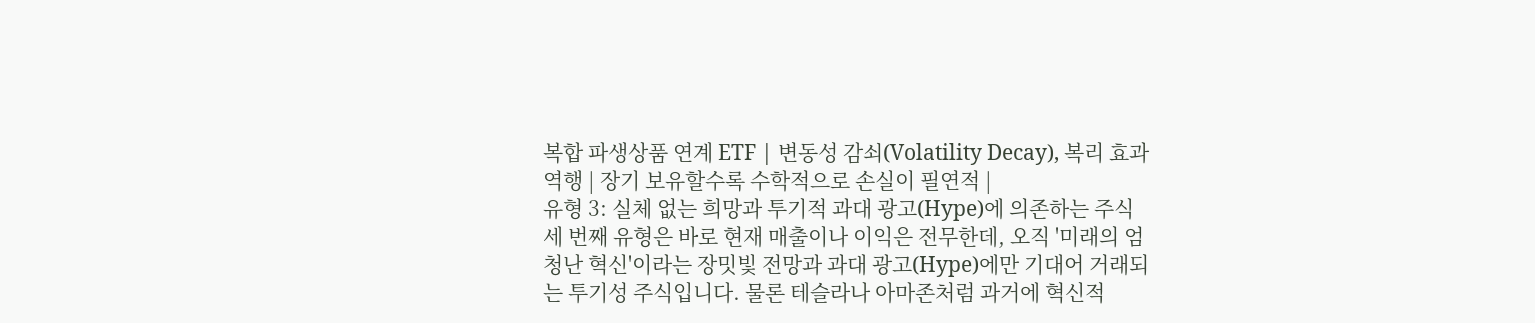복합 파생상품 연계 ETF | 변동성 감쇠(Volatility Decay), 복리 효과 역행 | 장기 보유할수록 수학적으로 손실이 필연적 |
유형 3: 실체 없는 희망과 투기적 과대 광고(Hype)에 의존하는 주식
세 번째 유형은 바로 현재 매출이나 이익은 전무한데, 오직 '미래의 엄청난 혁신'이라는 장밋빛 전망과 과대 광고(Hype)에만 기대어 거래되는 투기성 주식입니다. 물론 테슬라나 아마존처럼 과거에 혁신적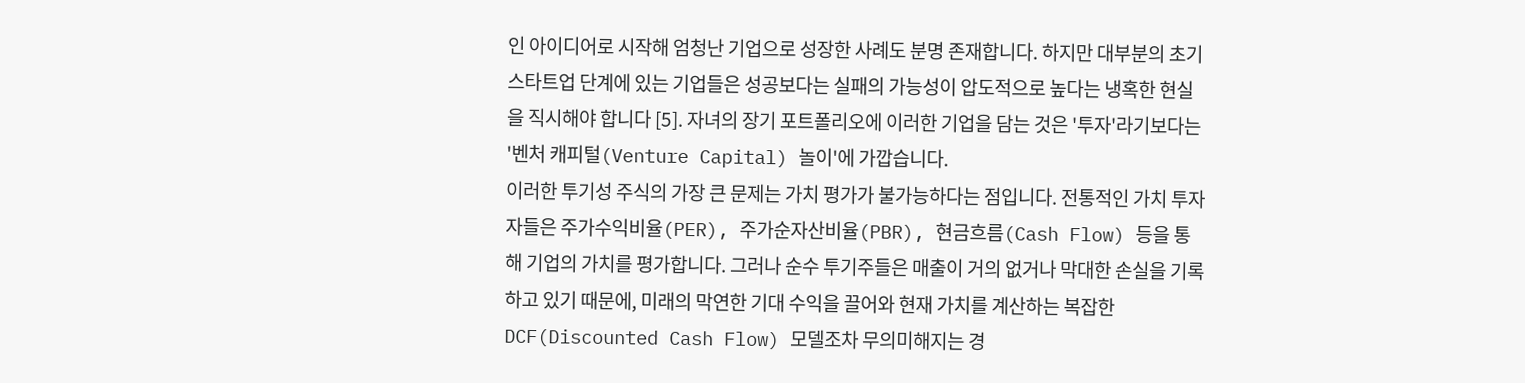인 아이디어로 시작해 엄청난 기업으로 성장한 사례도 분명 존재합니다. 하지만 대부분의 초기 스타트업 단계에 있는 기업들은 성공보다는 실패의 가능성이 압도적으로 높다는 냉혹한 현실을 직시해야 합니다 [5]. 자녀의 장기 포트폴리오에 이러한 기업을 담는 것은 '투자'라기보다는 '벤처 캐피털(Venture Capital) 놀이'에 가깝습니다.
이러한 투기성 주식의 가장 큰 문제는 가치 평가가 불가능하다는 점입니다. 전통적인 가치 투자자들은 주가수익비율(PER), 주가순자산비율(PBR), 현금흐름(Cash Flow) 등을 통해 기업의 가치를 평가합니다. 그러나 순수 투기주들은 매출이 거의 없거나 막대한 손실을 기록하고 있기 때문에, 미래의 막연한 기대 수익을 끌어와 현재 가치를 계산하는 복잡한 DCF(Discounted Cash Flow) 모델조차 무의미해지는 경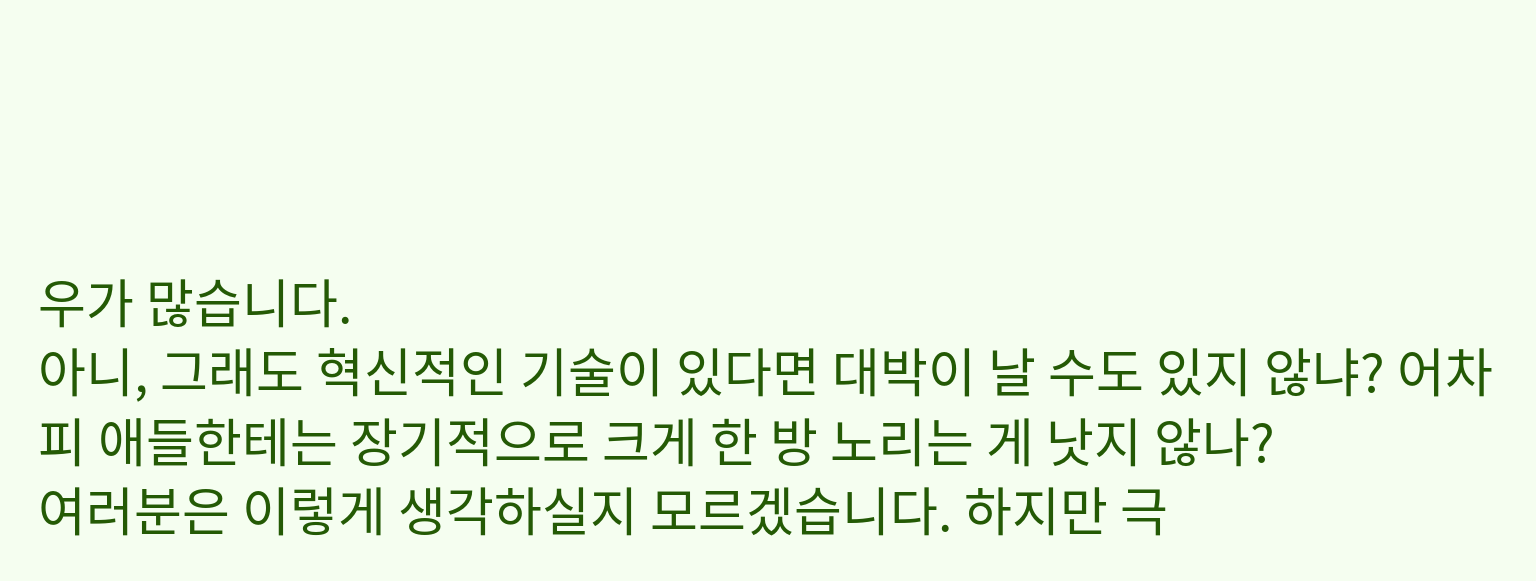우가 많습니다.
아니, 그래도 혁신적인 기술이 있다면 대박이 날 수도 있지 않냐? 어차피 애들한테는 장기적으로 크게 한 방 노리는 게 낫지 않나?
여러분은 이렇게 생각하실지 모르겠습니다. 하지만 극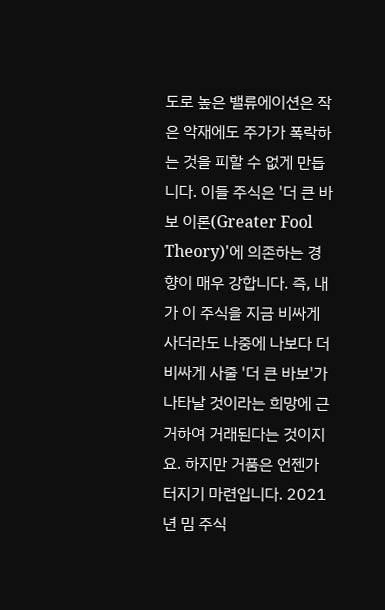도로 높은 밸류에이션은 작은 악재에도 주가가 폭락하는 것을 피할 수 없게 만듭니다. 이들 주식은 '더 큰 바보 이론(Greater Fool Theory)'에 의존하는 경향이 매우 강합니다. 즉, 내가 이 주식을 지금 비싸게 사더라도 나중에 나보다 더 비싸게 사줄 '더 큰 바보'가 나타날 것이라는 희망에 근거하여 거래된다는 것이지요. 하지만 거품은 언젠가 터지기 마련입니다. 2021년 밈 주식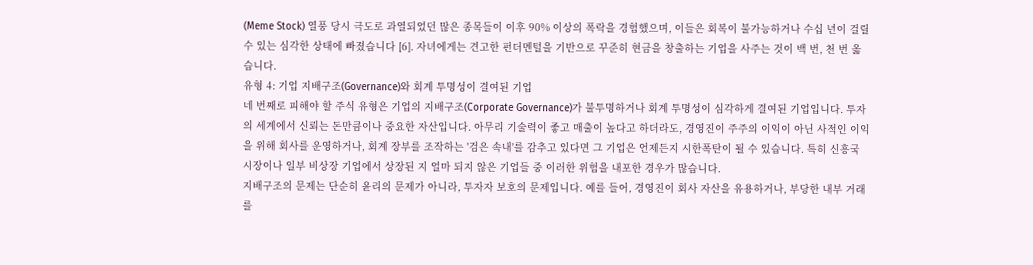(Meme Stock) 열풍 당시 극도로 과열되었던 많은 종목들이 이후 90% 이상의 폭락을 경험했으며, 이들은 회복이 불가능하거나 수십 년이 걸릴 수 있는 심각한 상태에 빠졌습니다 [6]. 자녀에게는 견고한 펀더멘털을 기반으로 꾸준히 현금을 창출하는 기업을 사주는 것이 백 번, 천 번 옳습니다.
유형 4: 기업 지배구조(Governance)와 회계 투명성이 결여된 기업
네 번째로 피해야 할 주식 유형은 기업의 지배구조(Corporate Governance)가 불투명하거나 회계 투명성이 심각하게 결여된 기업입니다. 투자의 세계에서 신뢰는 돈만큼이나 중요한 자산입니다. 아무리 기술력이 좋고 매출이 높다고 하더라도, 경영진이 주주의 이익이 아닌 사적인 이익을 위해 회사를 운영하거나, 회계 장부를 조작하는 '검은 속내'를 감추고 있다면 그 기업은 언제든지 시한폭탄이 될 수 있습니다. 특히 신흥국 시장이나 일부 비상장 기업에서 상장된 지 얼마 되지 않은 기업들 중 이러한 위험을 내포한 경우가 많습니다.
지배구조의 문제는 단순히 윤리의 문제가 아니라, 투자자 보호의 문제입니다. 예를 들어, 경영진이 회사 자산을 유용하거나, 부당한 내부 거래를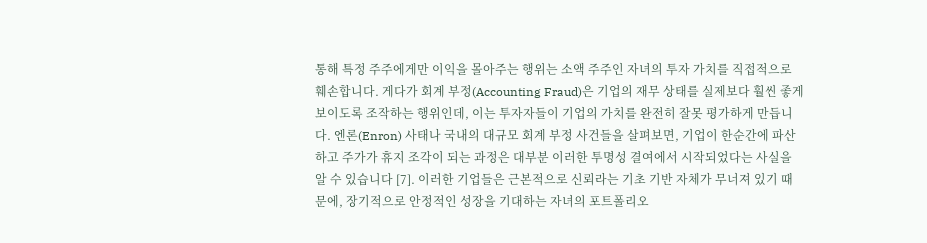통해 특정 주주에게만 이익을 몰아주는 행위는 소액 주주인 자녀의 투자 가치를 직접적으로 훼손합니다. 게다가 회계 부정(Accounting Fraud)은 기업의 재무 상태를 실제보다 훨씬 좋게 보이도록 조작하는 행위인데, 이는 투자자들이 기업의 가치를 완전히 잘못 평가하게 만듭니다. 엔론(Enron) 사태나 국내의 대규모 회계 부정 사건들을 살펴보면, 기업이 한순간에 파산하고 주가가 휴지 조각이 되는 과정은 대부분 이러한 투명성 결여에서 시작되었다는 사실을 알 수 있습니다 [7]. 이러한 기업들은 근본적으로 신뢰라는 기초 기반 자체가 무너져 있기 때문에, 장기적으로 안정적인 성장을 기대하는 자녀의 포트폴리오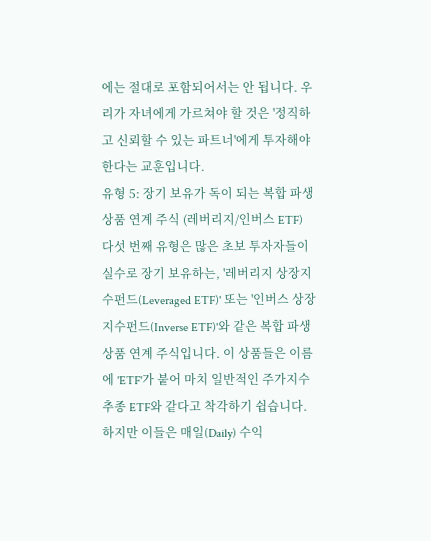에는 절대로 포함되어서는 안 됩니다. 우리가 자녀에게 가르쳐야 할 것은 '정직하고 신뢰할 수 있는 파트너'에게 투자해야 한다는 교훈입니다.
유형 5: 장기 보유가 독이 되는 복합 파생상품 연계 주식 (레버리지/인버스 ETF)
다섯 번째 유형은 많은 초보 투자자들이 실수로 장기 보유하는, '레버리지 상장지수펀드(Leveraged ETF)' 또는 '인버스 상장지수펀드(Inverse ETF)'와 같은 복합 파생상품 연계 주식입니다. 이 상품들은 이름에 'ETF'가 붙어 마치 일반적인 주가지수 추종 ETF와 같다고 착각하기 쉽습니다. 하지만 이들은 매일(Daily) 수익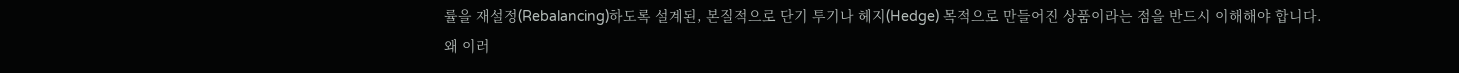률을 재설정(Rebalancing)하도록 설계된, 본질적으로 단기 투기나 헤지(Hedge) 목적으로 만들어진 상품이라는 점을 반드시 이해해야 합니다.
왜 이러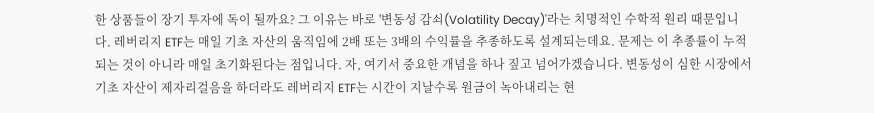한 상품들이 장기 투자에 독이 될까요? 그 이유는 바로 '변동성 감쇠(Volatility Decay)'라는 치명적인 수학적 원리 때문입니다. 레버리지 ETF는 매일 기초 자산의 움직임에 2배 또는 3배의 수익률을 추종하도록 설계되는데요. 문제는 이 추종률이 누적되는 것이 아니라 매일 초기화된다는 점입니다. 자, 여기서 중요한 개념을 하나 짚고 넘어가겠습니다. 변동성이 심한 시장에서 기초 자산이 제자리걸음을 하더라도 레버리지 ETF는 시간이 지날수록 원금이 녹아내리는 현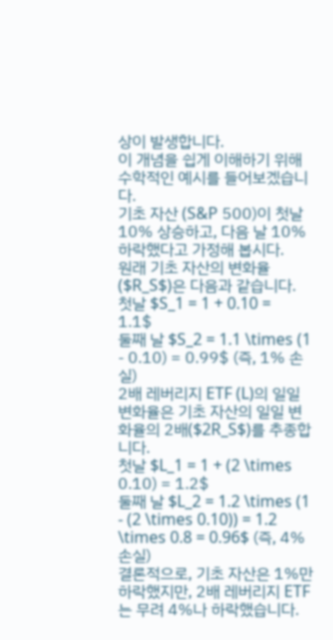상이 발생합니다.
이 개념을 쉽게 이해하기 위해 수학적인 예시를 들어보겠습니다.
기초 자산 (S&P 500)이 첫날 10% 상승하고, 다음 날 10% 하락했다고 가정해 봅시다.
원래 기초 자산의 변화율($R_S$)은 다음과 같습니다.
첫날 $S_1 = 1 + 0.10 = 1.1$
둘째 날 $S_2 = 1.1 \times (1 - 0.10) = 0.99$ (즉, 1% 손실)
2배 레버리지 ETF (L)의 일일 변화율은 기초 자산의 일일 변화율의 2배($2R_S$)를 추종합니다.
첫날 $L_1 = 1 + (2 \times 0.10) = 1.2$
둘째 날 $L_2 = 1.2 \times (1 - (2 \times 0.10)) = 1.2 \times 0.8 = 0.96$ (즉, 4% 손실)
결론적으로, 기초 자산은 1%만 하락했지만, 2배 레버리지 ETF는 무려 4%나 하락했습니다.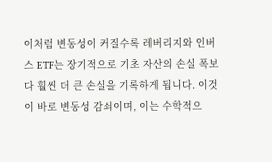이처럼 변동성이 커질수록 레버리지와 인버스 ETF는 장기적으로 기초 자산의 손실 폭보다 훨씬 더 큰 손실을 기록하게 됩니다. 이것이 바로 변동성 감쇠이며, 이는 수학적으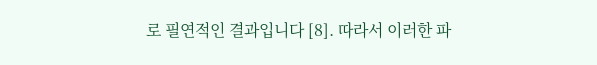로 필연적인 결과입니다 [8]. 따라서 이러한 파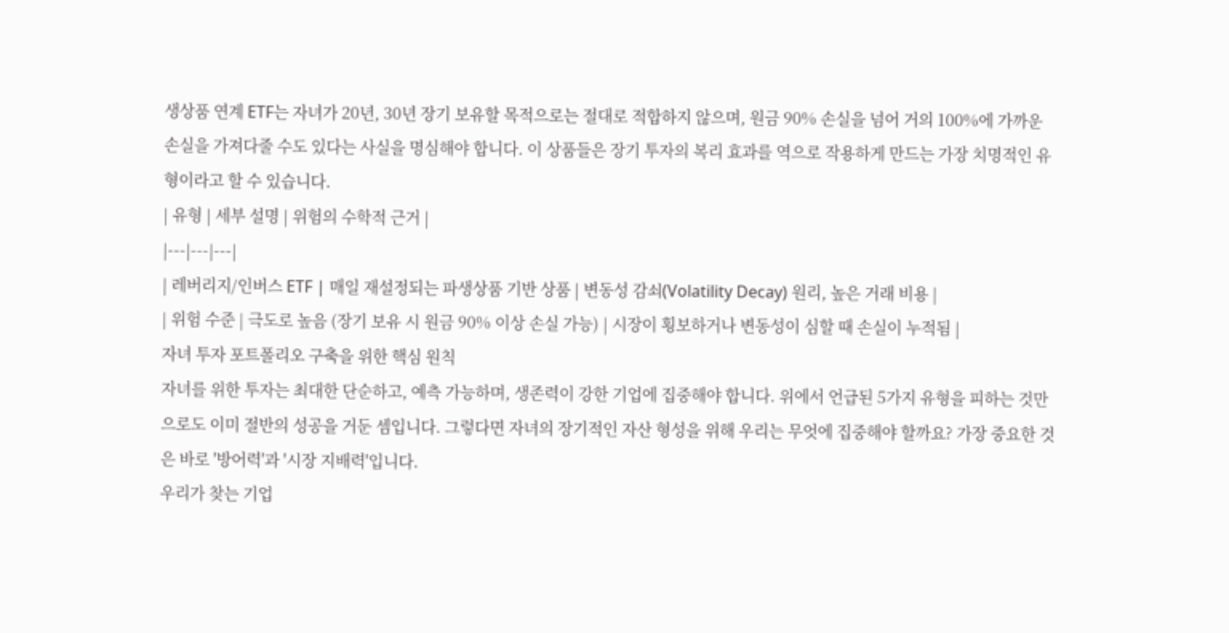생상품 연계 ETF는 자녀가 20년, 30년 장기 보유할 목적으로는 절대로 적합하지 않으며, 원금 90% 손실을 넘어 거의 100%에 가까운 손실을 가져다줄 수도 있다는 사실을 명심해야 합니다. 이 상품들은 장기 투자의 복리 효과를 역으로 작용하게 만드는 가장 치명적인 유형이라고 할 수 있습니다.
| 유형 | 세부 설명 | 위험의 수학적 근거 |
|---|---|---|
| 레버리지/인버스 ETF | 매일 재설정되는 파생상품 기반 상품 | 변동성 감쇠(Volatility Decay) 원리, 높은 거래 비용 |
| 위험 수준 | 극도로 높음 (장기 보유 시 원금 90% 이상 손실 가능) | 시장이 횡보하거나 변동성이 심할 때 손실이 누적됨 |
자녀 투자 포트폴리오 구축을 위한 핵심 원칙
자녀를 위한 투자는 최대한 단순하고, 예측 가능하며, 생존력이 강한 기업에 집중해야 합니다. 위에서 언급된 5가지 유형을 피하는 것만으로도 이미 절반의 성공을 거둔 셈입니다. 그렇다면 자녀의 장기적인 자산 형성을 위해 우리는 무엇에 집중해야 할까요? 가장 중요한 것은 바로 '방어력'과 '시장 지배력'입니다.
우리가 찾는 기업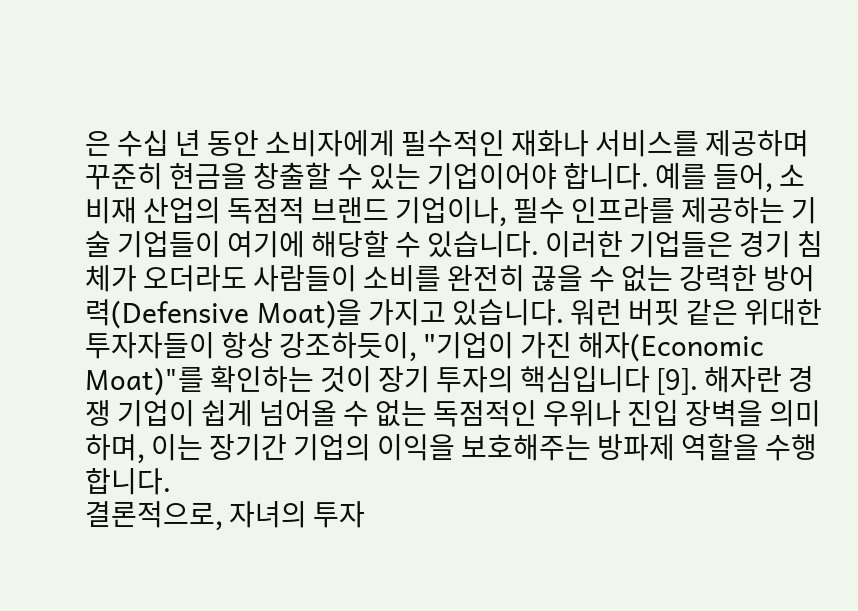은 수십 년 동안 소비자에게 필수적인 재화나 서비스를 제공하며 꾸준히 현금을 창출할 수 있는 기업이어야 합니다. 예를 들어, 소비재 산업의 독점적 브랜드 기업이나, 필수 인프라를 제공하는 기술 기업들이 여기에 해당할 수 있습니다. 이러한 기업들은 경기 침체가 오더라도 사람들이 소비를 완전히 끊을 수 없는 강력한 방어력(Defensive Moat)을 가지고 있습니다. 워런 버핏 같은 위대한 투자자들이 항상 강조하듯이, "기업이 가진 해자(Economic Moat)"를 확인하는 것이 장기 투자의 핵심입니다 [9]. 해자란 경쟁 기업이 쉽게 넘어올 수 없는 독점적인 우위나 진입 장벽을 의미하며, 이는 장기간 기업의 이익을 보호해주는 방파제 역할을 수행합니다.
결론적으로, 자녀의 투자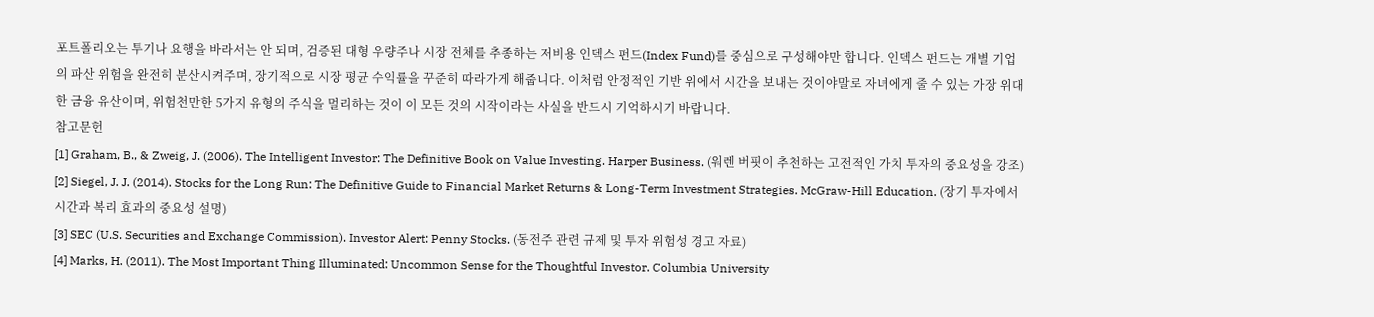포트폴리오는 투기나 요행을 바라서는 안 되며, 검증된 대형 우량주나 시장 전체를 추종하는 저비용 인덱스 펀드(Index Fund)를 중심으로 구성해야만 합니다. 인덱스 펀드는 개별 기업의 파산 위험을 완전히 분산시켜주며, 장기적으로 시장 평균 수익률을 꾸준히 따라가게 해줍니다. 이처럼 안정적인 기반 위에서 시간을 보내는 것이야말로 자녀에게 줄 수 있는 가장 위대한 금융 유산이며, 위험천만한 5가지 유형의 주식을 멀리하는 것이 이 모든 것의 시작이라는 사실을 반드시 기억하시기 바랍니다.
참고문헌
[1] Graham, B., & Zweig, J. (2006). The Intelligent Investor: The Definitive Book on Value Investing. Harper Business. (워렌 버핏이 추천하는 고전적인 가치 투자의 중요성을 강조)
[2] Siegel, J. J. (2014). Stocks for the Long Run: The Definitive Guide to Financial Market Returns & Long-Term Investment Strategies. McGraw-Hill Education. (장기 투자에서 시간과 복리 효과의 중요성 설명)
[3] SEC (U.S. Securities and Exchange Commission). Investor Alert: Penny Stocks. (동전주 관련 규제 및 투자 위험성 경고 자료)
[4] Marks, H. (2011). The Most Important Thing Illuminated: Uncommon Sense for the Thoughtful Investor. Columbia University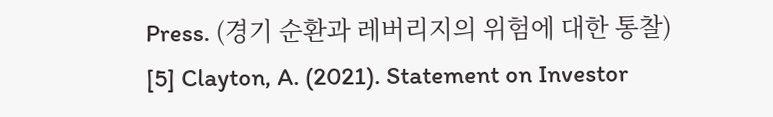Press. (경기 순환과 레버리지의 위험에 대한 통찰)
[5] Clayton, A. (2021). Statement on Investor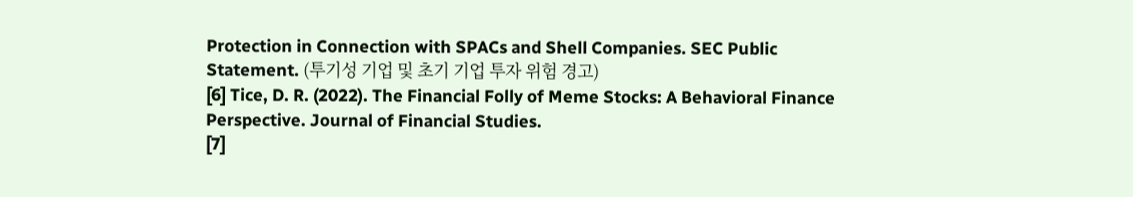Protection in Connection with SPACs and Shell Companies. SEC Public Statement. (투기성 기업 및 초기 기업 투자 위험 경고)
[6] Tice, D. R. (2022). The Financial Folly of Meme Stocks: A Behavioral Finance Perspective. Journal of Financial Studies.
[7]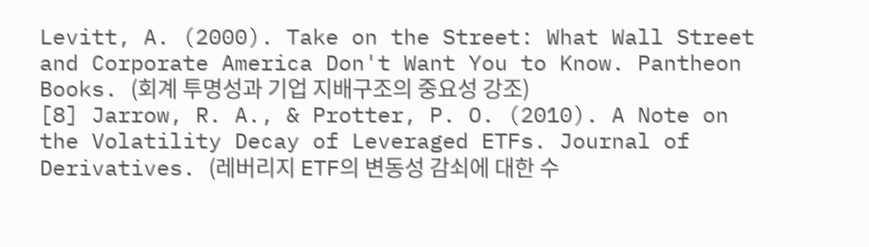Levitt, A. (2000). Take on the Street: What Wall Street and Corporate America Don't Want You to Know. Pantheon Books. (회계 투명성과 기업 지배구조의 중요성 강조)
[8] Jarrow, R. A., & Protter, P. O. (2010). A Note on the Volatility Decay of Leveraged ETFs. Journal of Derivatives. (레버리지 ETF의 변동성 감쇠에 대한 수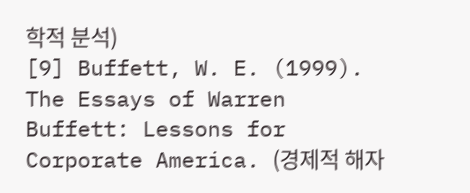학적 분석)
[9] Buffett, W. E. (1999). The Essays of Warren Buffett: Lessons for Corporate America. (경제적 해자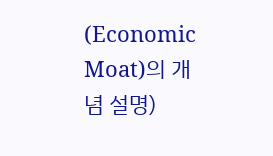(Economic Moat)의 개념 설명)